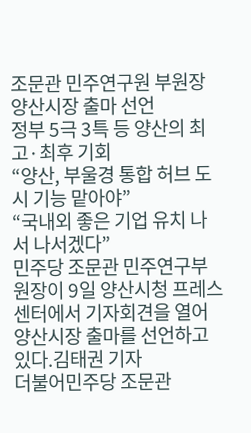조문관 민주연구원 부원장 양산시장 출마 선언
정부 5극 3특 등 양산의 최고·최후 기회
“양산, 부울경 통합 허브 도시 기능 맡아야”
“국내외 좋은 기업 유치 나서 나서겠다”
민주당 조문관 민주연구부원장이 9일 양산시청 프레스센터에서 기자회견을 열어 양산시장 출마를 선언하고 있다.김태권 기자
더불어민주당 조문관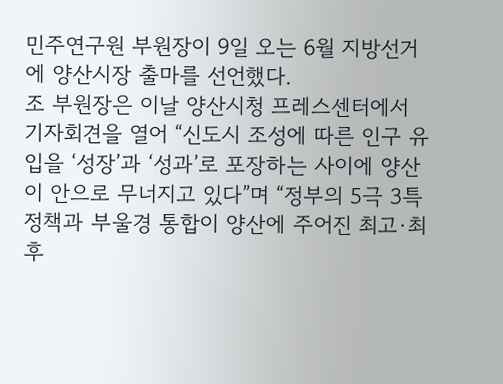민주연구원 부원장이 9일 오는 6월 지방선거에 양산시장 출마를 선언했다.
조 부원장은 이날 양산시청 프레스센터에서 기자회견을 열어 “신도시 조성에 따른 인구 유입을 ‘성장’과 ‘성과’로 포장하는 사이에 양산이 안으로 무너지고 있다”며 “정부의 5극 3특 정책과 부울경 통합이 양산에 주어진 최고·최후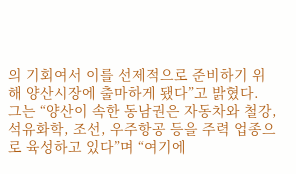의 기회여서 이를 선제적으로 준비하기 위해 양산시장에 출마하게 됐다”고 밝혔다.
그는 “양산이 속한 동남권은 자동차와 철강, 석유화학, 조선, 우주항공 등을 주력 업종으로 육성하고 있다”며 “여기에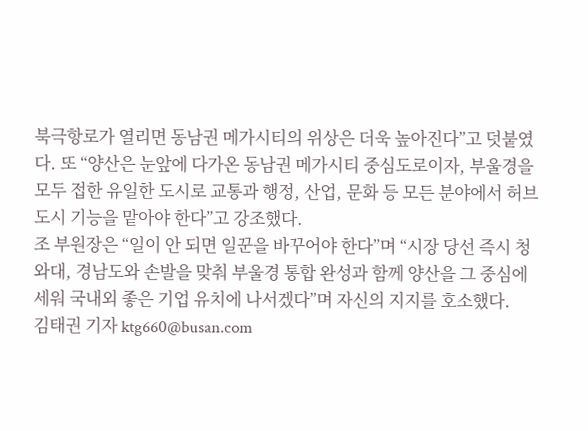북극항로가 열리면 동남권 메가시티의 위상은 더욱 높아진다”고 덧붙였다. 또 “양산은 눈앞에 다가온 동남권 메가시티 중심도로이자, 부울경을 모두 접한 유일한 도시로 교통과 행정, 산업, 문화 등 모든 분야에서 허브 도시 기능을 맡아야 한다”고 강조했다.
조 부원장은 “일이 안 되면 일꾼을 바꾸어야 한다”며 “시장 당선 즉시 청와대, 경남도와 손발을 맞춰 부울경 통합 완성과 함께 양산을 그 중심에 세워 국내외 좋은 기업 유치에 나서겠다”며 자신의 지지를 호소했다.
김태권 기자 ktg660@busan.com